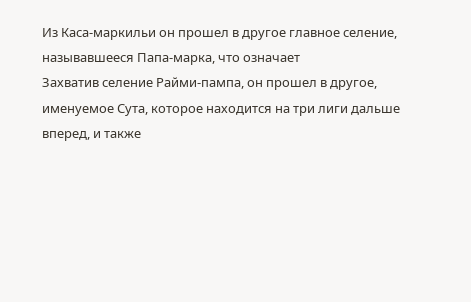Из Каса-маркильи он прошел в другое главное селение, называвшееся Папа-марка, что означает
Захватив селение Райми-пампа, он прошел в другое, именуемое Сута, которое находится на три лиги дальше вперед, и также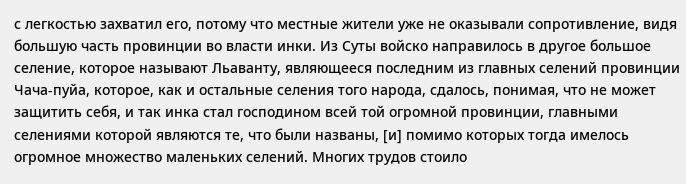с легкостью захватил его, потому что местные жители уже не оказывали сопротивление, видя большую часть провинции во власти инки. Из Суты войско направилось в другое большое селение, которое называют Льаванту, являющееся последним из главных селений провинции Чача-пуйа, которое, как и остальные селения того народа, сдалось, понимая, что не может защитить себя, и так инка стал господином всей той огромной провинции, главными селениями которой являются те, что были названы, [и] помимо которых тогда имелось огромное множество маленьких селений. Многих трудов стоило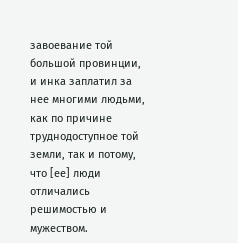завоевание той большой провинции, и инка заплатил за нее многими людьми, как по причине труднодоступное той земли, так и потому, что [ее] люди отличались решимостью и мужеством.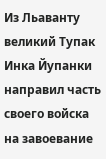Из Льаванту великий Тупак Инка Йупанки направил часть своего войска на завоевание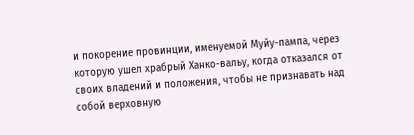и покорение провинции, именуемой Муйу-пампа, через которую ушел храбрый Ханко-вальу, когда отказался от своих владений и положения, чтобы не признавать над собой верховную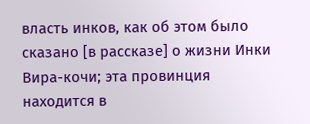власть инков, как об этом было сказано [в рассказе] о жизни Инки Вира-кочи; эта провинция находится в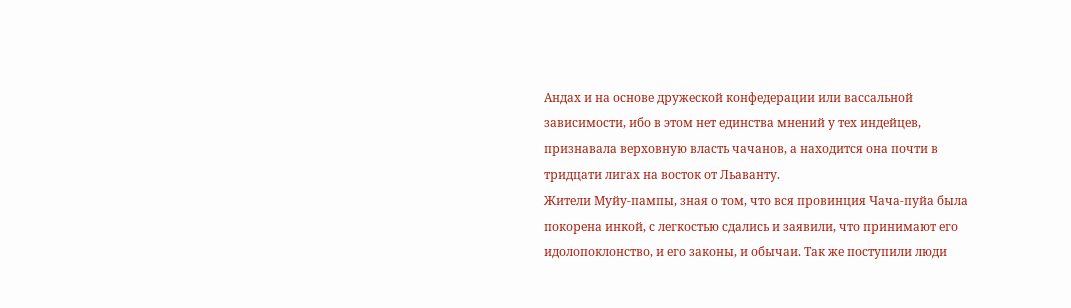Андах и на основе дружеской конфедерации или вассальной зависимости, ибо в этом нет единства мнений у тех индейцев, признавала верховную власть чачанов, а находится она почти в тридцати лигах на восток от Льаванту.
Жители Муйу-пампы, зная о том, что вся провинция Чача-пуйа была покорена инкой, с легкостью сдались и заявили, что принимают его идолопоклонство, и его законы, и обычаи. Так же поступили люди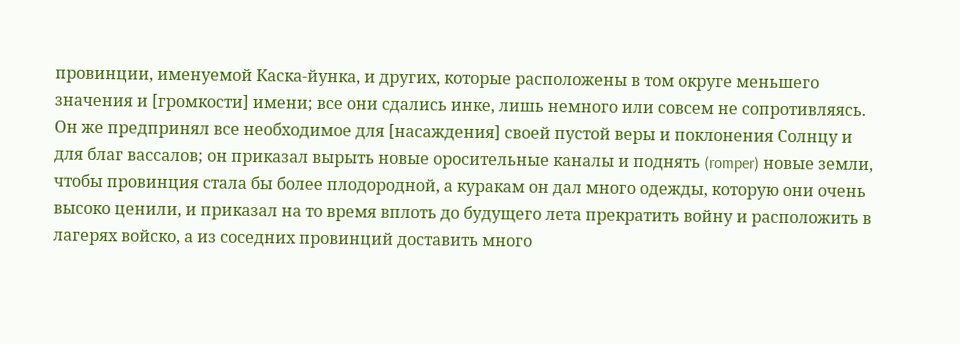провинции, именуемой Каска-йунка, и других, которые расположены в том округе меньшего значения и [громкости] имени; все они сдались инке, лишь немного или совсем не сопротивляясь. Он же предпринял все необходимое для [насаждения] своей пустой веры и поклонения Солнцу и для благ вассалов; он приказал вырыть новые оросительные каналы и поднять (romper) новые земли, чтобы провинция стала бы более плодородной, а куракам он дал много одежды, которую они очень высоко ценили, и приказал на то время вплоть до будущего лета прекратить войну и расположить в лагерях войско, а из соседних провинций доставить много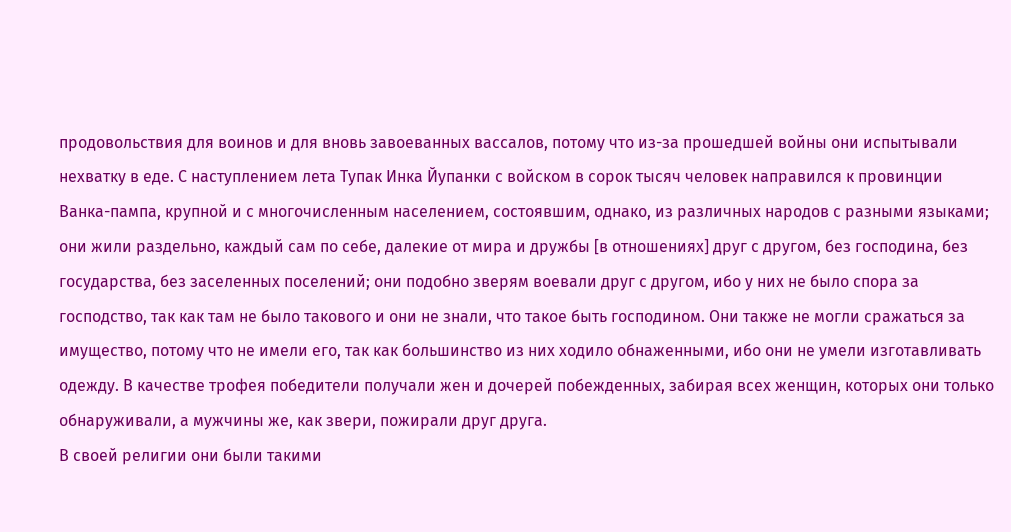продовольствия для воинов и для вновь завоеванных вассалов, потому что из-за прошедшей войны они испытывали нехватку в еде. С наступлением лета Тупак Инка Йупанки с войском в сорок тысяч человек направился к провинции Ванка-пампа, крупной и с многочисленным населением, состоявшим, однако, из различных народов с разными языками; они жили раздельно, каждый сам по себе, далекие от мира и дружбы [в отношениях] друг с другом, без господина, без государства, без заселенных поселений; они подобно зверям воевали друг с другом, ибо у них не было спора за господство, так как там не было такового и они не знали, что такое быть господином. Они также не могли сражаться за имущество, потому что не имели его, так как большинство из них ходило обнаженными, ибо они не умели изготавливать одежду. В качестве трофея победители получали жен и дочерей побежденных, забирая всех женщин, которых они только обнаруживали, а мужчины же, как звери, пожирали друг друга.
В своей религии они были такими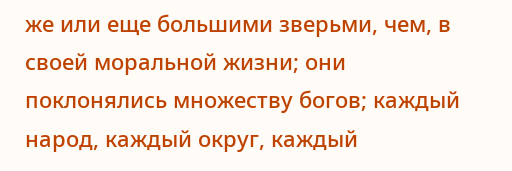же или еще большими зверьми, чем, в своей моральной жизни; они поклонялись множеству богов; каждый народ, каждый округ, каждый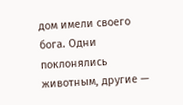дом имели своего бога. Одни поклонялись животным, другие —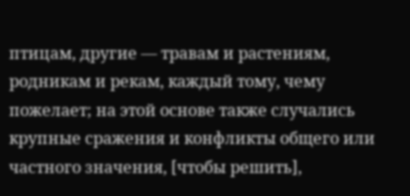птицам, другие — травам и растениям, родникам и рекам, каждый тому, чему пожелает; на этой основе также случались крупные сражения и конфликты общего или частного значения, [чтобы решить],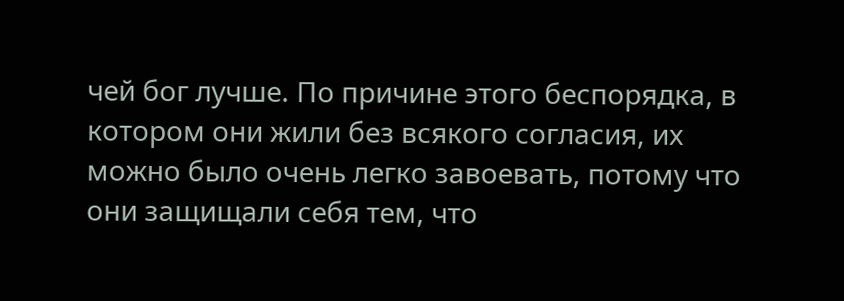чей бог лучше. По причине этого беспорядка, в котором они жили без всякого согласия, их можно было очень легко завоевать, потому что они защищали себя тем, что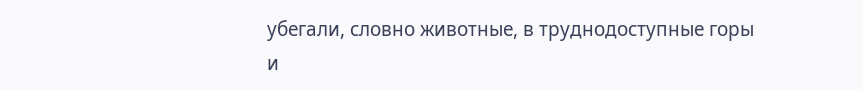убегали, словно животные, в труднодоступные горы и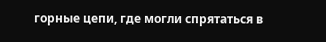горные цепи, где могли спрятаться в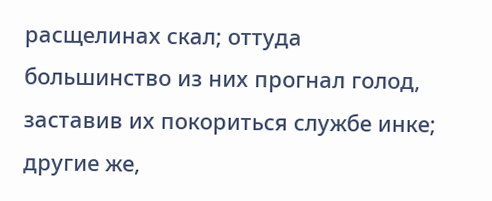расщелинах скал; оттуда большинство из них прогнал голод, заставив их покориться службе инке; другие же,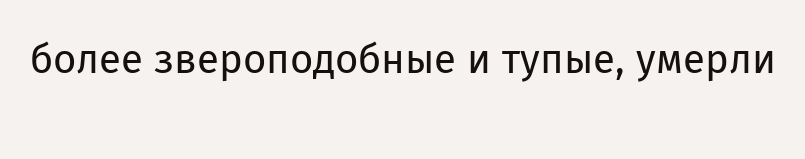более звероподобные и тупые, умерли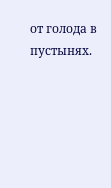от голода в пустынях.